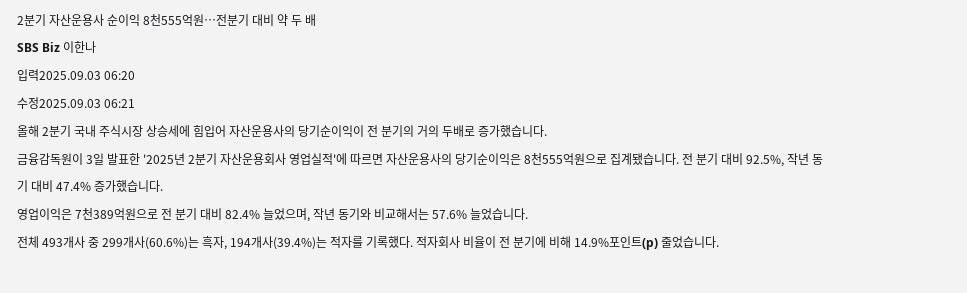2분기 자산운용사 순이익 8천555억원…전분기 대비 약 두 배
SBS Biz 이한나
입력2025.09.03 06:20
수정2025.09.03 06:21
올해 2분기 국내 주식시장 상승세에 힘입어 자산운용사의 당기순이익이 전 분기의 거의 두배로 증가했습니다.
금융감독원이 3일 발표한 '2025년 2분기 자산운용회사 영업실적'에 따르면 자산운용사의 당기순이익은 8천555억원으로 집계됐습니다. 전 분기 대비 92.5%, 작년 동기 대비 47.4% 증가했습니다.
영업이익은 7천389억원으로 전 분기 대비 82.4% 늘었으며, 작년 동기와 비교해서는 57.6% 늘었습니다.
전체 493개사 중 299개사(60.6%)는 흑자, 194개사(39.4%)는 적자를 기록했다. 적자회사 비율이 전 분기에 비해 14.9%포인트(p) 줄었습니다.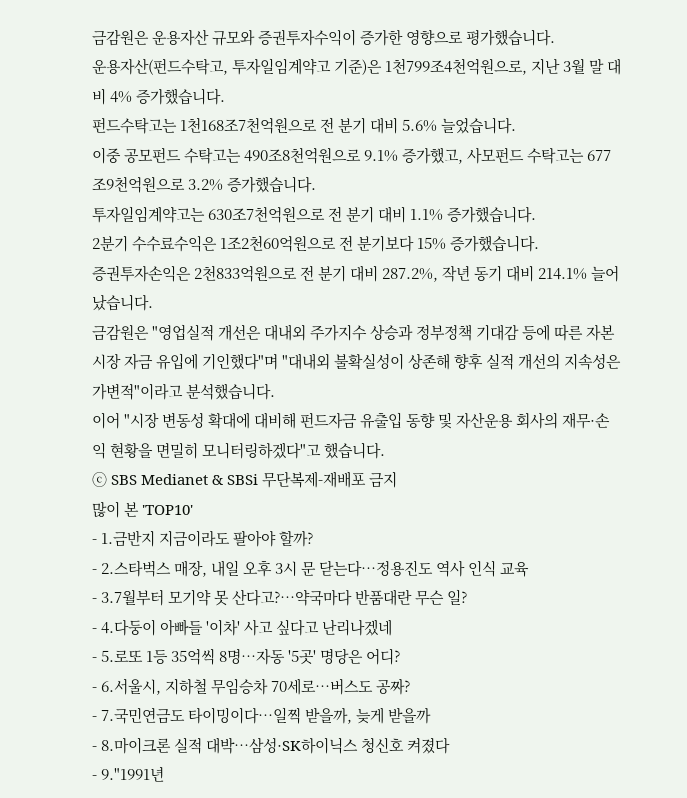금감원은 운용자산 규모와 증권투자수익이 증가한 영향으로 평가했습니다.
운용자산(펀드수탁고, 투자일임계약고 기준)은 1천799조4천억원으로, 지난 3월 말 대비 4% 증가했습니다.
펀드수탁고는 1천168조7천억원으로 전 분기 대비 5.6% 늘었습니다.
이중 공모펀드 수탁고는 490조8천억원으로 9.1% 증가했고, 사모펀드 수탁고는 677조9천억원으로 3.2% 증가했습니다.
투자일임계약고는 630조7천억원으로 전 분기 대비 1.1% 증가했습니다.
2분기 수수료수익은 1조2천60억원으로 전 분기보다 15% 증가했습니다.
증권투자손익은 2천833억원으로 전 분기 대비 287.2%, 작년 동기 대비 214.1% 늘어났습니다.
금감원은 "영업실적 개선은 대내외 주가지수 상승과 정부정책 기대감 등에 따른 자본시장 자금 유입에 기인했다"며 "대내외 불확실성이 상존해 향후 실적 개선의 지속성은 가변적"이라고 분석했습니다.
이어 "시장 변동성 확대에 대비해 펀드자금 유출입 동향 및 자산운용 회사의 재무·손익 현황을 면밀히 모니터링하겠다"고 했습니다.
ⓒ SBS Medianet & SBSi 무단복제-재배포 금지
많이 본 'TOP10'
- 1.금반지 지금이라도 팔아야 할까?
- 2.스타벅스 매장, 내일 오후 3시 문 닫는다…정용진도 역사 인식 교육
- 3.7월부터 모기약 못 산다고?…약국마다 반품대란 무슨 일?
- 4.다둥이 아빠들 '이차' 사고 싶다고 난리나겠네
- 5.로또 1등 35억씩 8명…자동 '5곳' 명당은 어디?
- 6.서울시, 지하철 무임승차 70세로…버스도 공짜?
- 7.국민연금도 타이밍이다…일찍 받을까, 늦게 받을까
- 8.마이크론 실적 대박…삼성·SK하이닉스 청신호 켜졌다
- 9."1991년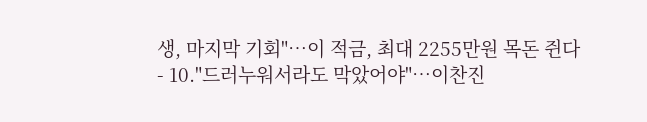생, 마지막 기회"…이 적금, 최대 2255만원 목돈 쥔다
- 10."드러누워서라도 막았어야"…이찬진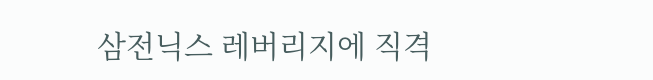삼전닉스 레버리지에 직격